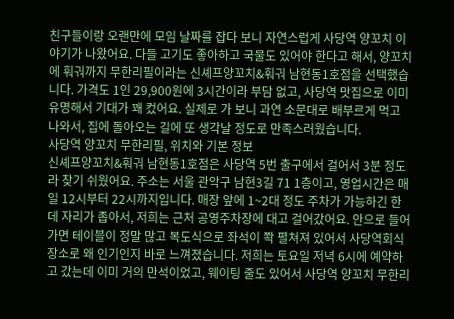친구들이랑 오랜만에 모임 날짜를 잡다 보니 자연스럽게 사당역 양꼬치 이야기가 나왔어요. 다들 고기도 좋아하고 국물도 있어야 한다고 해서, 양꼬치에 훠궈까지 무한리필이라는 신셰프양꼬치&훠궈 남현동1호점을 선택했습니다. 가격도 1인 29,900원에 3시간이라 부담 없고, 사당역 맛집으로 이미 유명해서 기대가 꽤 컸어요. 실제로 가 보니 과연 소문대로 배부르게 먹고 나와서, 집에 돌아오는 길에 또 생각날 정도로 만족스러웠습니다.
사당역 양꼬치 무한리필, 위치와 기본 정보
신셰프양꼬치&훠궈 남현동1호점은 사당역 5번 출구에서 걸어서 3분 정도라 찾기 쉬웠어요. 주소는 서울 관악구 남현3길 71 1층이고, 영업시간은 매일 12시부터 22시까지입니다. 매장 앞에 1~2대 정도 주차가 가능하긴 한데 자리가 좁아서, 저희는 근처 공영주차장에 대고 걸어갔어요. 안으로 들어가면 테이블이 정말 많고 복도식으로 좌석이 쫙 펼쳐져 있어서 사당역회식장소로 왜 인기인지 바로 느껴졌습니다. 저희는 토요일 저녁 6시에 예약하고 갔는데 이미 거의 만석이었고, 웨이팅 줄도 있어서 사당역 양꼬치 무한리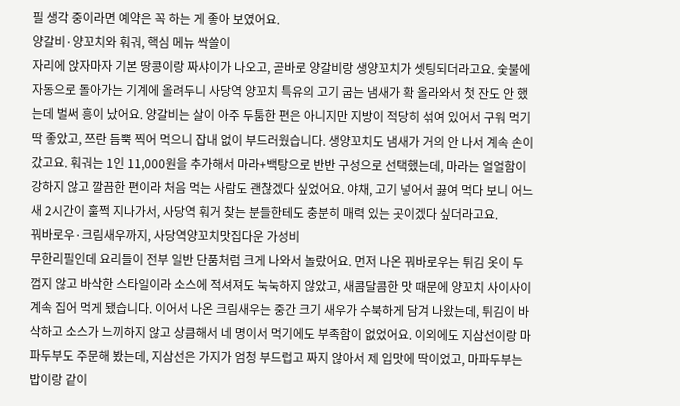필 생각 중이라면 예약은 꼭 하는 게 좋아 보였어요.
양갈비·양꼬치와 훠궈, 핵심 메뉴 싹쓸이
자리에 앉자마자 기본 땅콩이랑 짜샤이가 나오고, 곧바로 양갈비랑 생양꼬치가 셋팅되더라고요. 숯불에 자동으로 돌아가는 기계에 올려두니 사당역 양꼬치 특유의 고기 굽는 냄새가 확 올라와서 첫 잔도 안 했는데 벌써 흥이 났어요. 양갈비는 살이 아주 두툼한 편은 아니지만 지방이 적당히 섞여 있어서 구워 먹기 딱 좋았고, 쯔란 듬뿍 찍어 먹으니 잡내 없이 부드러웠습니다. 생양꼬치도 냄새가 거의 안 나서 계속 손이 갔고요. 훠궈는 1인 11,000원을 추가해서 마라+백탕으로 반반 구성으로 선택했는데, 마라는 얼얼함이 강하지 않고 깔끔한 편이라 처음 먹는 사람도 괜찮겠다 싶었어요. 야채, 고기 넣어서 끓여 먹다 보니 어느새 2시간이 훌쩍 지나가서, 사당역 훠거 찾는 분들한테도 충분히 매력 있는 곳이겠다 싶더라고요.
꿔바로우·크림새우까지, 사당역양꼬치맛집다운 가성비
무한리필인데 요리들이 전부 일반 단품처럼 크게 나와서 놀랐어요. 먼저 나온 꿔바로우는 튀김 옷이 두껍지 않고 바삭한 스타일이라 소스에 적셔져도 눅눅하지 않았고, 새콤달콤한 맛 때문에 양꼬치 사이사이 계속 집어 먹게 됐습니다. 이어서 나온 크림새우는 중간 크기 새우가 수북하게 담겨 나왔는데, 튀김이 바삭하고 소스가 느끼하지 않고 상큼해서 네 명이서 먹기에도 부족함이 없었어요. 이외에도 지삼선이랑 마파두부도 주문해 봤는데, 지삼선은 가지가 엄청 부드럽고 짜지 않아서 제 입맛에 딱이었고, 마파두부는 밥이랑 같이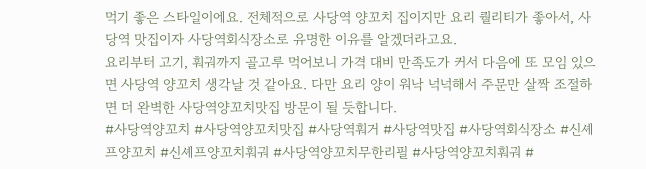먹기 좋은 스타일이에요. 전체적으로 사당역 양꼬치 집이지만 요리 퀄리티가 좋아서, 사당역 맛집이자 사당역회식장소로 유명한 이유를 알겠더라고요.
요리부터 고기, 훠궈까지 골고루 먹어보니 가격 대비 만족도가 커서 다음에 또 모임 있으면 사당역 양꼬치 생각날 것 같아요. 다만 요리 양이 워낙 넉넉해서 주문만 살짝 조절하면 더 완벽한 사당역양꼬치맛집 방문이 될 듯합니다.
#사당역양꼬치 #사당역양꼬치맛집 #사당역훠거 #사당역맛집 #사당역회식장소 #신셰프양꼬치 #신셰프양꼬치훠궈 #사당역양꼬치무한리필 #사당역양꼬치훠궈 #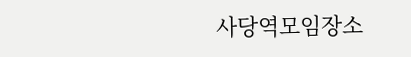사당역모임장소